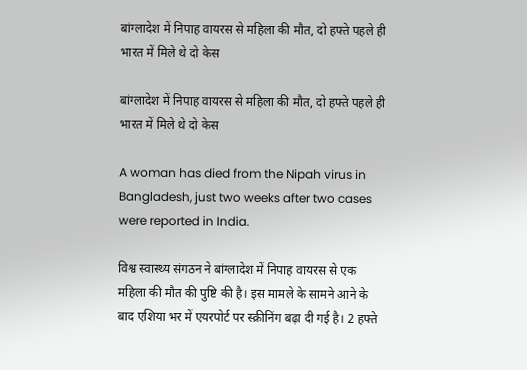बांग्लादेश में निपाह वायरस से महिला की मौत, दो हफ्ते पहले ही भारत में मिले थे दो केस

बांग्लादेश में निपाह वायरस से महिला की मौत, दो हफ्ते पहले ही भारत में मिले थे दो केस

A woman has died from the Nipah virus in Bangladesh, just two weeks after two cases were reported in India.

विश्व स्वास्थ्य संगठन ने बांग्लादेश में निपाह वायरस से एक महिला की मौत की पुष्टि की है। इस मामले के सामने आने के बाद एशिया भर में एयरपोर्ट पर स्क्रीनिंग बढ़ा दी गई है। 2 हफ्ते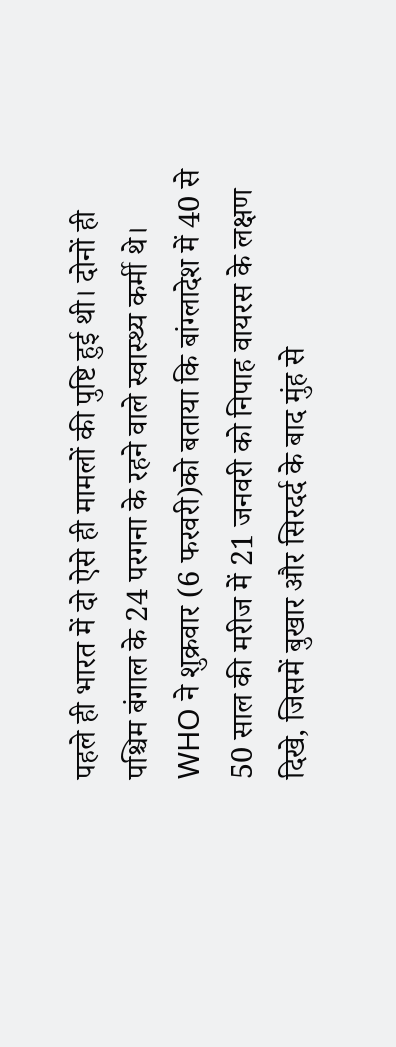पहले ही भारत में दो ऐसे ही मामलों की पुष्टि हुई थी। दोनों ही पश्चिम बंगाल के 24 परगना के रहने वाले स्वास्थ्य कर्मी थे। WHO ने शुक्रवार (6 फरवरी)को बताया कि बांग्लादेश में 40 से 50 साल की मरीज में 21 जनवरी को निपाह वायरस के लक्षण दिखे, जिसमें बुखार और सिरदर्द के बाद मुंह से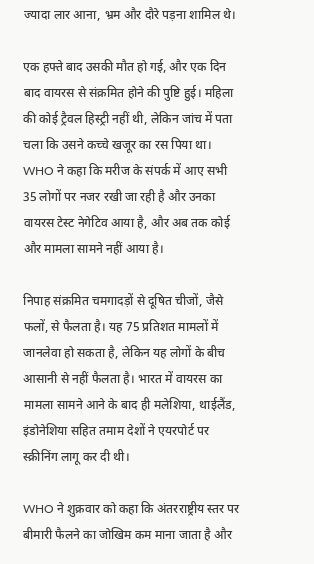ज्यादा लार आना, भ्रम और दौरे पड़ना शामिल थे।

एक हफ्ते बाद उसकी मौत हो गई, और एक दिन बाद वायरस से संक्रमित होने की पुष्टि हुई। महिला की कोई ट्रैवल हिस्ट्री नहीं थी, लेकिन जांच में पता चला कि उसने कच्चे खजूर का रस पिया था। WHO ने कहा कि मरीज के संपर्क में आए सभी 35 लोगों पर नजर रखी जा रही है और उनका वायरस टेस्ट नेगेटिव आया है, और अब तक कोई और मामला सामने नहीं आया है।

निपाह संक्रमित चमगादड़ों से दूषित चीजों, जैसे फलों, से फैलता है। यह 75 प्रतिशत मामलों में जानलेवा हो सकता है, लेकिन यह लोगों के बीच आसानी से नहीं फैलता है। भारत में वायरस का मामला सामने आने के बाद ही मलेशिया, थाईलैंड, इंडोनेशिया सहित तमाम देशों ने एयरपोर्ट पर स्क्रीनिंग लागू कर दी थी।

WHO ने शुक्रवार को कहा कि अंतरराष्ट्रीय स्तर पर बीमारी फैलने का जोखिम कम माना जाता है और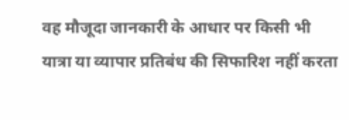वह मौजूदा जानकारी के आधार पर किसी भी यात्रा या व्यापार प्रतिबंध की सिफारिश नहीं करता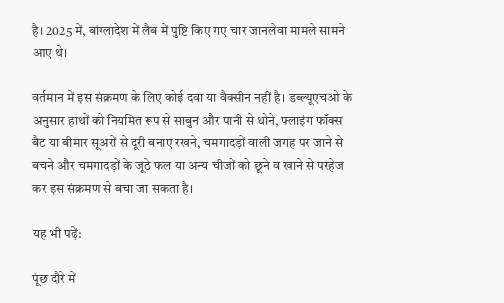है। 2025 में, बांग्लादेश में लैब में पुष्टि किए गए चार जानलेवा मामले सामने आए थे।

वर्तमान में इस संक्रमण के लिए कोई दवा या वैक्सीन नहीं है। डब्ल्यूएचओ के अनुसार हाथों को नियमित रूप से साबुन और पानी से धोने, फ्लाइंग फॉक्स बैट या बीमार सूअरों से दूरी बनाए रखने, चमगादड़ों वाली जगह पर जाने से बचने और चमगादड़ों के जूठे फल या अन्य चीजों को छूने व खाने से परहेज कर इस संक्रमण से बचा जा सकता है।

यह भी पढ़ें:

पूंछ दौरे में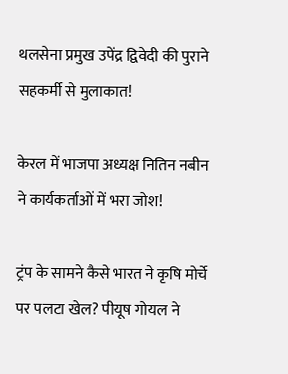थलसेना प्रमुख उपेंद्र द्विवेदी की पुराने सहकर्मी से मुलाकात!

केरल में भाजपा अध्यक्ष नितिन नबीन ने कार्यकर्ताओं में भरा जोश!

ट्रंप के सामने कैसे भारत ने कृषि मोर्चे पर पलटा खेल? पीयूष गोयल ने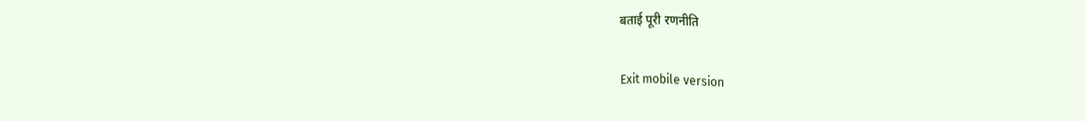बताई पूरी रणनीति

Exit mobile version